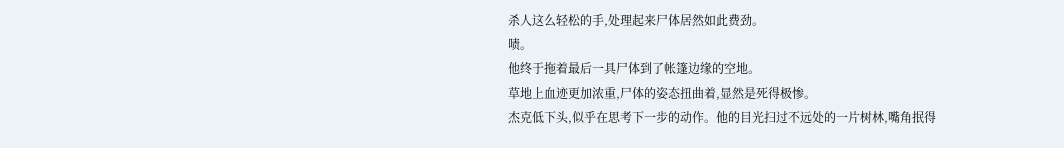杀人这么轻松的手,处理起来尸体居然如此费劲。
啧。
他终于拖着最后一具尸体到了帐篷边缘的空地。
草地上血迹更加浓重,尸体的姿态扭曲着,显然是死得极惨。
杰克低下头,似乎在思考下一步的动作。他的目光扫过不远处的一片树林,嘴角抿得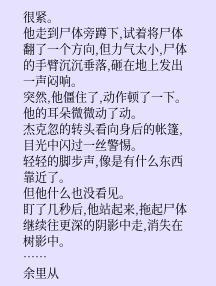很紧。
他走到尸体旁蹲下,试着将尸体翻了一个方向,但力气太小,尸体的手臂沉沉垂落,砸在地上发出一声闷响。
突然,他僵住了,动作顿了一下。
他的耳朵微微动了动。
杰克忽的转头看向身后的帐篷,目光中闪过一丝警惕。
轻轻的脚步声,像是有什么东西靠近了。
但他什么也没看见。
盯了几秒后,他站起来,拖起尸体继续往更深的阴影中走,消失在树影中。
……
余里从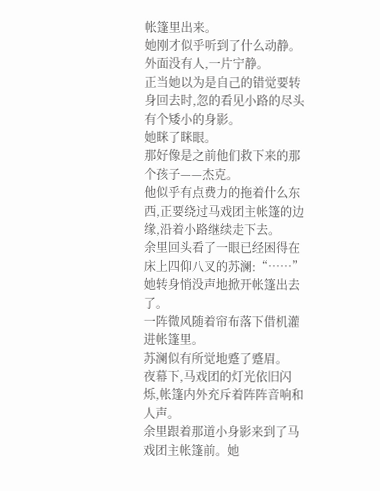帐篷里出来。
她刚才似乎听到了什么动静。
外面没有人,一片宁静。
正当她以为是自己的错觉要转身回去时,忽的看见小路的尽头有个矮小的身影。
她眯了眯眼。
那好像是之前他们救下来的那个孩子——杰克。
他似乎有点费力的拖着什么东西,正要绕过马戏团主帐篷的边缘,沿着小路继续走下去。
余里回头看了一眼已经困得在床上四仰八叉的苏澜:“……”
她转身悄没声地掀开帐篷出去了。
一阵微风随着帘布落下借机灌进帐篷里。
苏澜似有所觉地蹙了蹙眉。
夜幕下,马戏团的灯光依旧闪烁,帐篷内外充斥着阵阵音响和人声。
余里跟着那道小身影来到了马戏团主帐篷前。她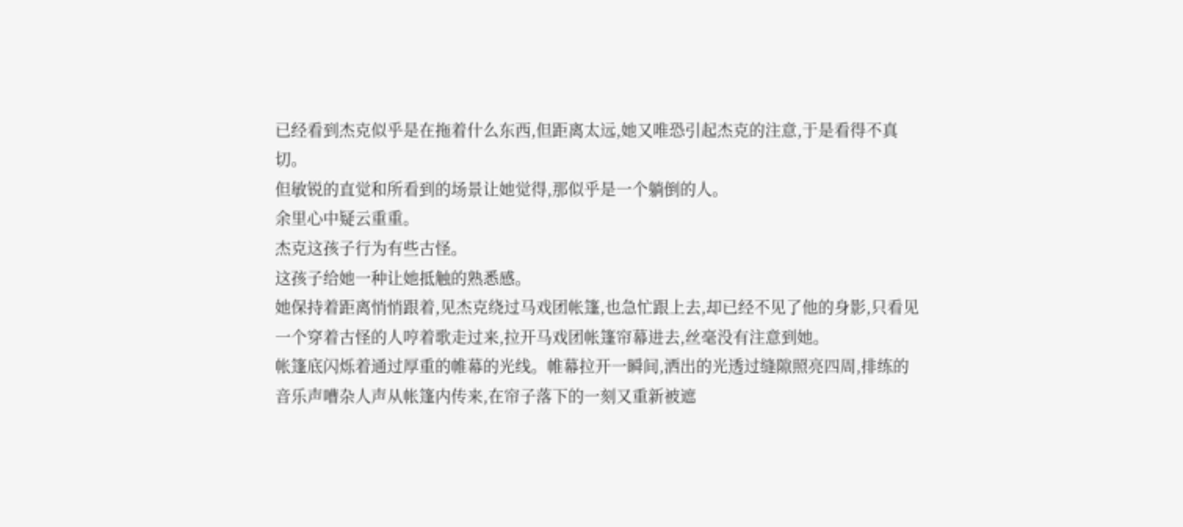已经看到杰克似乎是在拖着什么东西,但距离太远,她又唯恐引起杰克的注意,于是看得不真切。
但敏锐的直觉和所看到的场景让她觉得,那似乎是一个躺倒的人。
余里心中疑云重重。
杰克这孩子行为有些古怪。
这孩子给她一种让她抵触的熟悉感。
她保持着距离悄悄跟着,见杰克绕过马戏团帐篷,也急忙跟上去,却已经不见了他的身影,只看见一个穿着古怪的人哼着歌走过来,拉开马戏团帐篷帘幕进去,丝毫没有注意到她。
帐篷底闪烁着通过厚重的帷幕的光线。帷幕拉开一瞬间,洒出的光透过缝隙照亮四周,排练的音乐声嘈杂人声从帐篷内传来,在帘子落下的一刻又重新被遮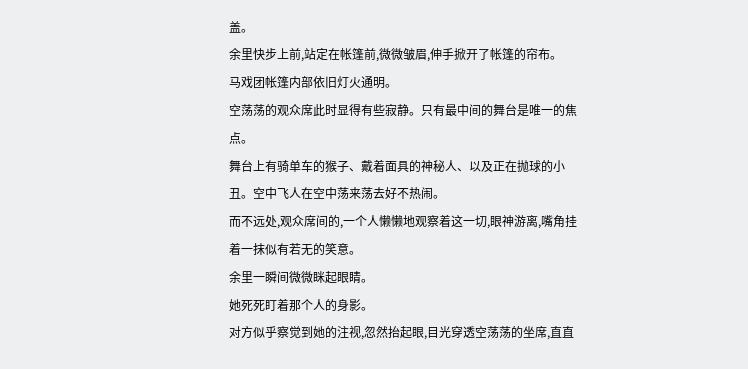盖。
余里快步上前,站定在帐篷前,微微皱眉,伸手掀开了帐篷的帘布。
马戏团帐篷内部依旧灯火通明。
空荡荡的观众席此时显得有些寂静。只有最中间的舞台是唯一的焦点。
舞台上有骑单车的猴子、戴着面具的神秘人、以及正在抛球的小丑。空中飞人在空中荡来荡去好不热闹。
而不远处,观众席间的,一个人懒懒地观察着这一切,眼神游离,嘴角挂着一抹似有若无的笑意。
余里一瞬间微微眯起眼睛。
她死死盯着那个人的身影。
对方似乎察觉到她的注视,忽然抬起眼,目光穿透空荡荡的坐席,直直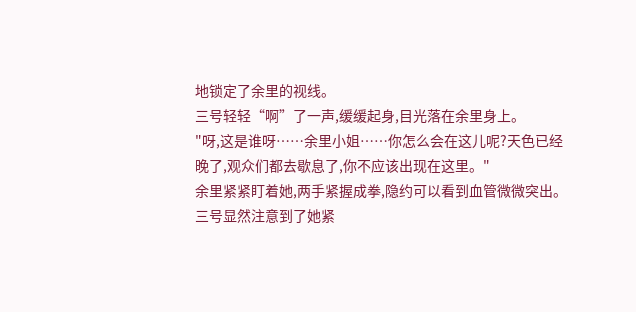地锁定了余里的视线。
三号轻轻“啊”了一声,缓缓起身,目光落在余里身上。
"呀,这是谁呀……余里小姐……你怎么会在这儿呢?天色已经晚了,观众们都去歇息了,你不应该出现在这里。"
余里紧紧盯着她,两手紧握成拳,隐约可以看到血管微微突出。
三号显然注意到了她紧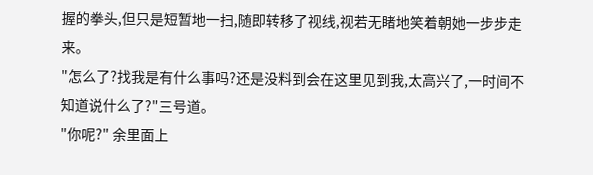握的拳头,但只是短暂地一扫,随即转移了视线,视若无睹地笑着朝她一步步走来。
"怎么了?找我是有什么事吗?还是没料到会在这里见到我,太高兴了,一时间不知道说什么了?"三号道。
"你呢?" 余里面上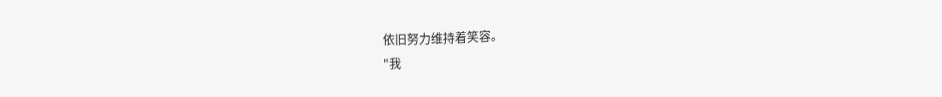依旧努力维持着笑容。
"我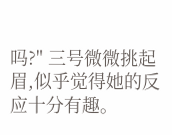吗?" 三号微微挑起眉,似乎觉得她的反应十分有趣。